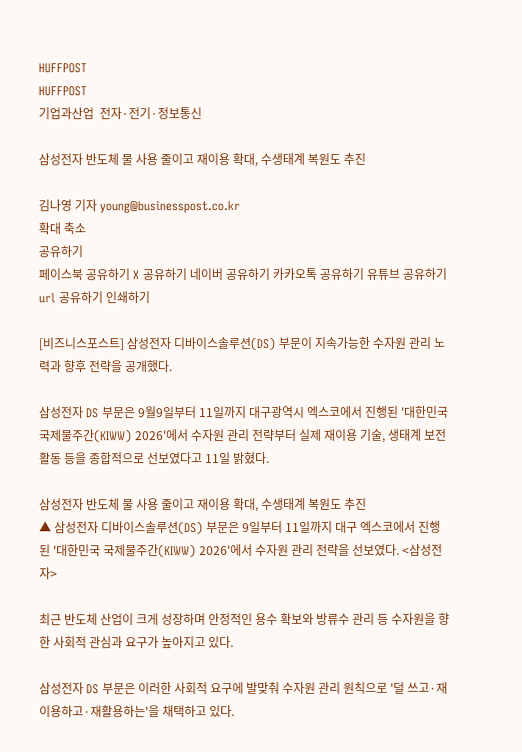HUFFPOST
HUFFPOST
기업과산업  전자·전기·정보통신

삼성전자 반도체 물 사용 줄이고 재이용 확대, 수생태계 복원도 추진

김나영 기자 young@businesspost.co.kr
확대 축소
공유하기
페이스북 공유하기 X 공유하기 네이버 공유하기 카카오톡 공유하기 유튜브 공유하기 url 공유하기 인쇄하기

[비즈니스포스트] 삼성전자 디바이스솔루션(DS) 부문이 지속가능한 수자원 관리 노력과 향후 전략을 공개했다.

삼성전자 DS 부문은 9월9일부터 11일까지 대구광역시 엑스코에서 진행된 '대한민국 국제물주간(KIWW) 2026'에서 수자원 관리 전략부터 실제 재이용 기술, 생태계 보전 활동 등을 종합적으로 선보였다고 11일 밝혔다.

삼성전자 반도체 물 사용 줄이고 재이용 확대, 수생태계 복원도 추진
▲ 삼성전자 디바이스솔루션(DS) 부문은 9일부터 11일까지 대구 엑스코에서 진행된 '대한민국 국제물주간(KIWW) 2026'에서 수자원 관리 전략을 선보였다. <삼성전자>

최근 반도체 산업이 크게 성장하며 안정적인 용수 확보와 방류수 관리 등 수자원을 향한 사회적 관심과 요구가 높아지고 있다.

삼성전자 DS 부문은 이러한 사회적 요구에 발맞춰 수자원 관리 원칙으로 '덜 쓰고·재이용하고·재활용하는'을 채택하고 있다.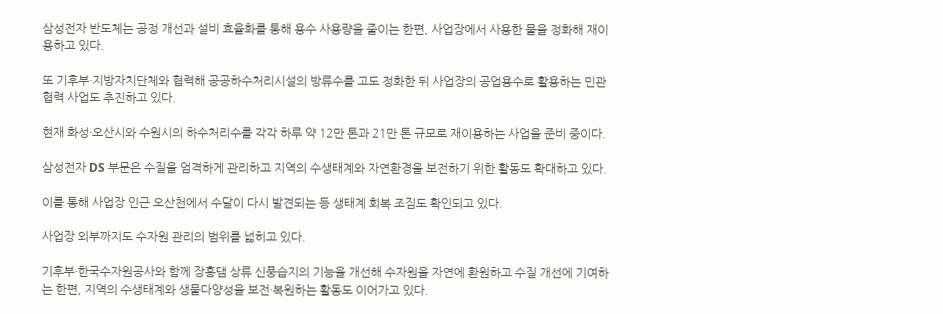삼성전자 반도체는 공정 개선과 설비 효율화를 통해 용수 사용량을 줄이는 한편, 사업장에서 사용한 물을 정화해 재이용하고 있다.

또 기후부·지방자치단체와 협력해 공공하수처리시설의 방류수를 고도 정화한 뒤 사업장의 공업용수로 활용하는 민관 협력 사업도 추진하고 있다.

현재 화성·오산시와 수원시의 하수처리수를 각각 하루 약 12만 톤과 21만 톤 규모로 재이용하는 사업을 준비 중이다.

삼성전자 DS 부문은 수질을 엄격하게 관리하고 지역의 수생태계와 자연환경을 보전하기 위한 활동도 확대하고 있다.

이를 통해 사업장 인근 오산천에서 수달이 다시 발견되는 등 생태계 회복 조짐도 확인되고 있다.

사업장 외부까지도 수자원 관리의 범위를 넓히고 있다.

기후부·한국수자원공사와 함께 장흥댐 상류 신풍습지의 기능을 개선해 수자원을 자연에 환원하고 수질 개선에 기여하는 한편, 지역의 수생태계와 생물다양성을 보전·복원하는 활동도 이어가고 있다.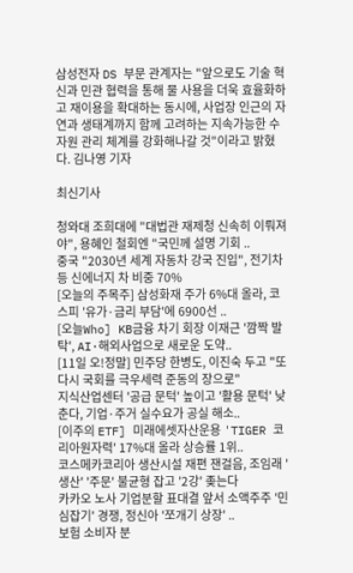삼성전자 DS 부문 관계자는 "앞으로도 기술 혁신과 민관 협력을 통해 물 사용을 더욱 효율화하고 재이용을 확대하는 동시에, 사업장 인근의 자연과 생태계까지 함께 고려하는 지속가능한 수자원 관리 체계를 강화해나갈 것"이라고 밝혔다. 김나영 기자

최신기사

청와대 조희대에 "대법관 재제청 신속히 이뤄져야", 용혜인 철회엔 "국민께 설명 기회 ..
중국 "2030년 세계 자동차 강국 진입", 전기차 등 신에너지 차 비중 70%
[오늘의 주목주] 삼성화재 주가 6%대 올라, 코스피 '유가·금리 부담'에 6900선 ..
[오늘Who] KB금융 차기 회장 이재근 '깜짝 발탁', AI·해외사업으로 새로운 도약..
[11일 오!정말] 민주당 한병도, 이진숙 두고 "또 다시 국회를 극우세력 준동의 장으로"
지식산업센터 '공급 문턱' 높이고 '활용 문턱' 낮춘다, 기업·주거 실수요가 공실 해소..
[이주의 ETF] 미래에셋자산운용 'TIGER 코리아원자력' 17%대 올라 상승률 1위..
코스메카코리아 생산시설 재편 잰걸음, 조임래 '생산' '주문' 불균형 잡고 '2강' 좆는다
카카오 노사 기업분할 표대결 앞서 소액주주 '민심잡기' 경쟁, 정신아 '쪼개기 상장' ..
보험 소비자 분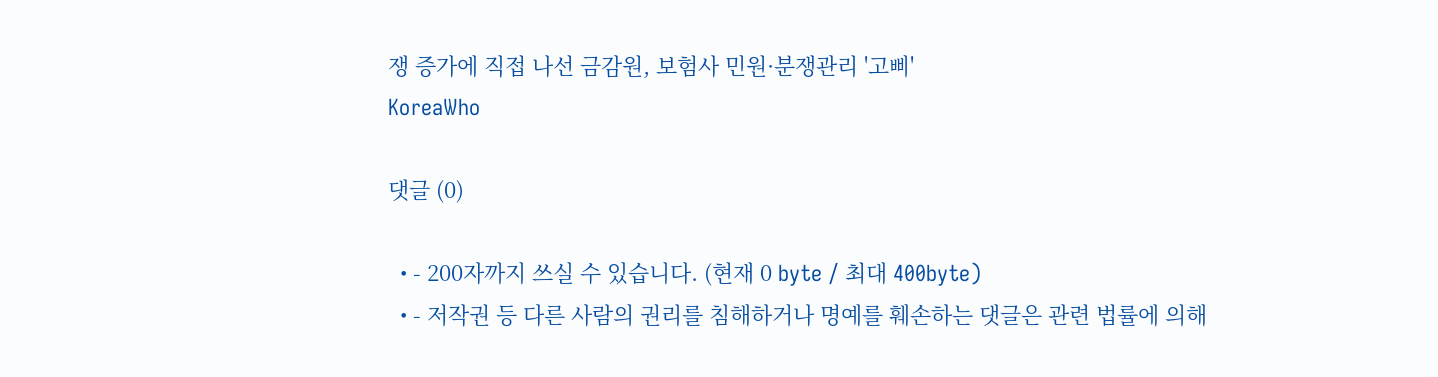쟁 증가에 직접 나선 금감원, 보험사 민원·분쟁관리 '고삐'
KoreaWho

댓글 (0)

  • - 200자까지 쓰실 수 있습니다. (현재 0 byte / 최대 400byte)
  • - 저작권 등 다른 사람의 권리를 침해하거나 명예를 훼손하는 댓글은 관련 법률에 의해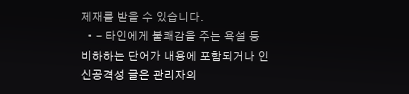제재를 받을 수 있습니다.
  • - 타인에게 불쾌감을 주는 욕설 등 비하하는 단어가 내용에 포함되거나 인신공격성 글은 관리자의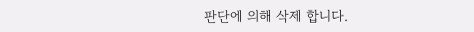판단에 의해 삭제 합니다.